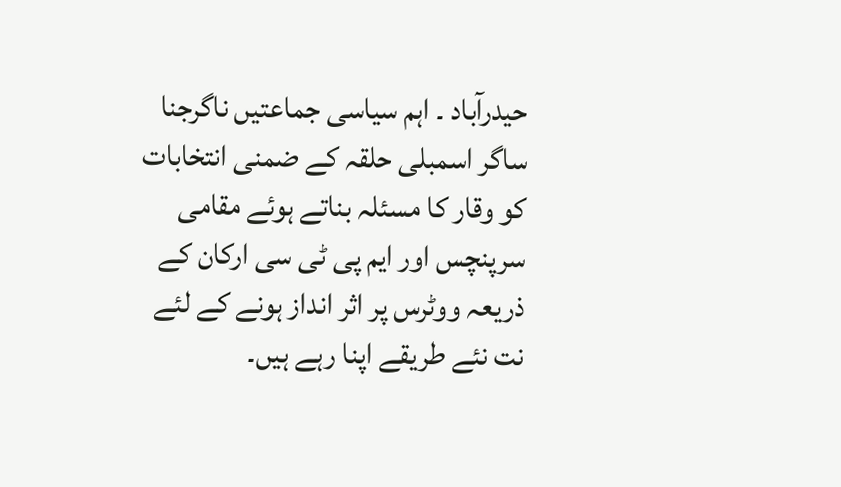حیدرآباد ۔ اہم سیاسی جماعتیں ناگرجنا ساگر اسمبلی حلقہ کے ضمنی انتخابات کو وقار کا مسئلہ بناتے ہوئے مقامی سرپنچس اور ایم پی ٹی سی ارکان کے ذریعہ ووٹرس پر اثر انداز ہونے کے لئے نت نئے طریقے اپنا رہے ہیں۔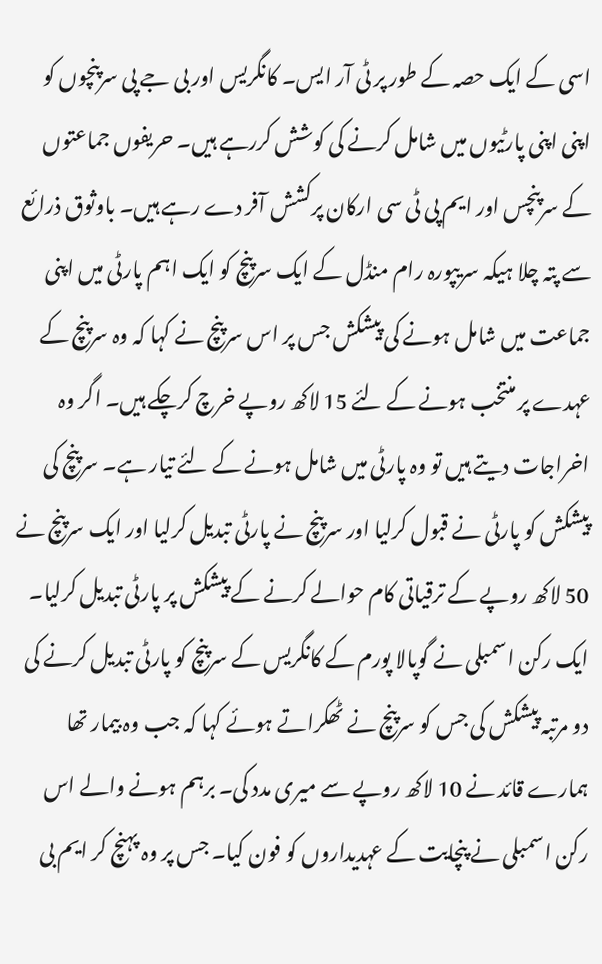اسی کے ایک حصہ کے طور پر ٹی آر ایس۔ کانگریس اور بی جے پی سرپنچوں کو اپنی اپنی پارٹیوں میں شامل کرنے کی کوشش کررہے ہیں۔ حریفوں جماعتوں کے سرپنچس اور ایم پی ٹی سی ارکان پرکشش آفر دے رہے ہیں۔ باوثوق ذرائع سے پتہ چلا ہیکہ سریپورہ رام منڈل کے ایک سرپنچ کو ایک اہم پارٹی میں اپنی جماعت میں شامل ہونے کی پیشکش جس پر اس سرپنچ نے کہا کہ وہ سرپنچ کے عہدے پر منتخب ہونے کے لئے 15 لاکھ روپے خرچ کرچکے ہیں۔ اگر وہ اخراجات دیتے ہیں تو وہ پارٹی میں شامل ہونے کے لئے تیار ہے۔ سرپنچ کی پیشکش کو پارٹی نے قبول کرلیا اور سرپنچ نے پارٹی تبدیل کرلیا اور ایک سرپنچ نے 50 لاکھ روپے کے ترقیاتی کام حوالے کرنے کے پیشکش پر پارٹی تبدیل کرلیا۔ ایک رکن اسمبلی نے گوپالا پورم کے کانگریس کے سرپنچ کو پارٹی تبدیل کرنے کی دو مرتبہ پیشکش کی جس کو سرپنچ نے ٹھکراتے ہوئے کہا کہ جب وہ بیمار تھا ہمارے قائد نے 10 لاکھ روپے سے میری مدد کی۔ برہم ہونے والے اس رکن اسمبلی نے پنچایت کے عہدیداروں کو فون کیا۔ جس پر وہ پہنچ کر ایم بی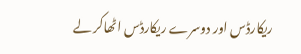ریکارڈس اور دوسرے ریکارڈس اٹھاکر لے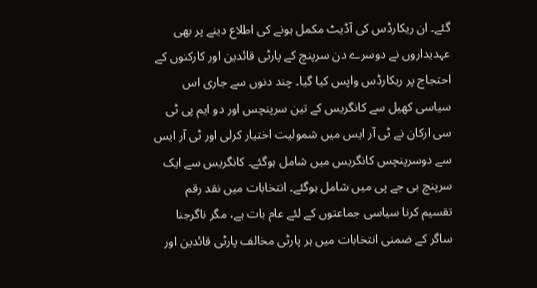گئے۔ ان ریکارڈس کی آڈیٹ مکمل ہونے کی اطلاع دینے پر بھی عہدیداروں نے دوسرے دن سرپنچ کے پارٹی قائدین اور کارکنوں کے احتجاج پر ریکارڈس واپس کیا گیا۔ چند دنوں سے جاری اس سیاسی کھیل سے کانگریس کے تین سرپنچس اور دو ایم پی ٹی سی ارکان نے ٹی آر ایس میں شمولیت اختیار کرلی اور ٹی آر ایس سے دوسرپنچس کانگریس میں شامل ہوگئے۔ کانگریس سے ایک سرپنچ بی جے پی میں شامل ہوگئے۔ انتخابات میں نقد رقم تقسیم کرنا سیاسی جماعتوں کے لئے عام بات ہے، مگر ناگرجنا ساگر کے ضمنی انتخابات میں ہر پارٹی مخالف پارٹی قائدین اور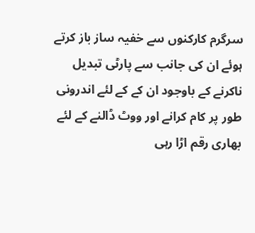سرگرم کارکنوں سے خفیہ ساز باز کرتے ہوئے ان کی جانب سے پارٹی تبدیل ناکرنے کے باوجود ان کے کے لئے اندرونی طور پر کام کرانے اور ووٹ ڈالنے کے لئے بھاری رقم اڑا رہی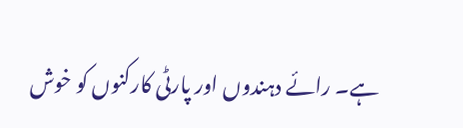ہے۔ رائے دہندوں اور پارٹی کارکنوں کو خوش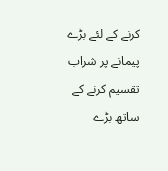کرنے کے لئے بڑے پیمانے پر شراب تقسیم کرنے کے ساتھ بڑے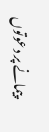پیمانے پر دعوتوں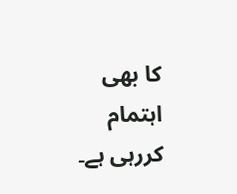کا بھی اہتمام کررہی ہے۔